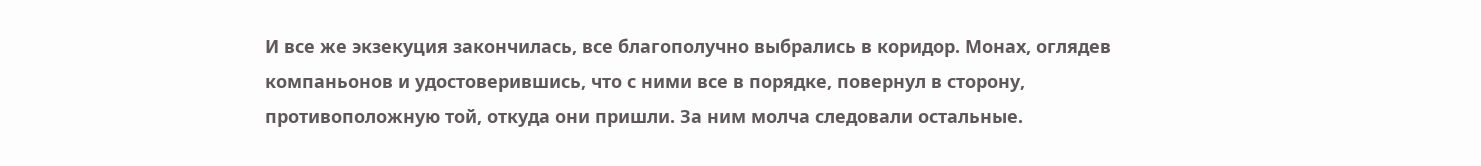И все же экзекуция закончилась, все благополучно выбрались в коридор. Монах, оглядев компаньонов и удостоверившись, что с ними все в порядке, повернул в сторону, противоположную той, откуда они пришли. За ним молча следовали остальные.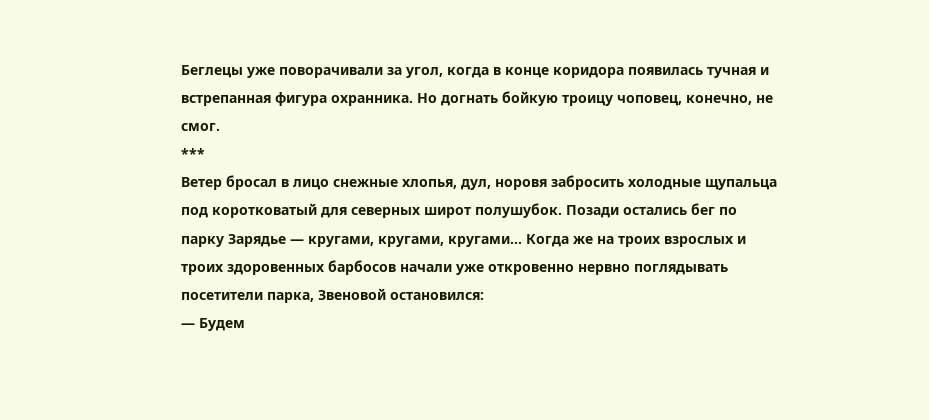Беглецы уже поворачивали за угол, когда в конце коридора появилась тучная и встрепанная фигура охранника. Но догнать бойкую троицу чоповец, конечно, не смог.
***
Ветер бросал в лицо снежные хлопья, дул, норовя забросить холодные щупальца под коротковатый для северных широт полушубок. Позади остались бег по парку Зарядье — кругами, кругами, кругами… Когда же на троих взрослых и троих здоровенных барбосов начали уже откровенно нервно поглядывать посетители парка, Звеновой остановился:
— Будем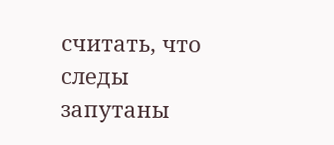считать, что следы запутаны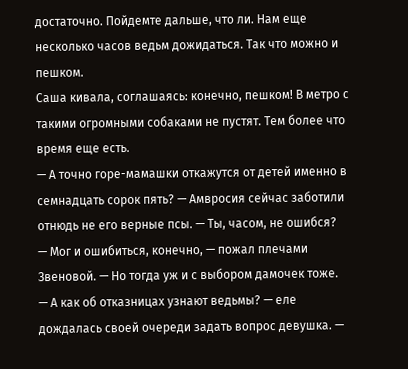достаточно. Пойдемте дальше, что ли. Нам еще несколько часов ведьм дожидаться. Так что можно и пешком.
Саша кивала, соглашаясь: конечно, пешком! В метро с такими огромными собаками не пустят. Тем более что время еще есть.
— А точно горе-мамашки откажутся от детей именно в семнадцать сорок пять? — Амвросия сейчас заботили отнюдь не его верные псы. — Ты, часом, не ошибся?
— Мог и ошибиться, конечно, — пожал плечами Звеновой. — Но тогда уж и с выбором дамочек тоже.
— А как об отказницах узнают ведьмы? — еле дождалась своей очереди задать вопрос девушка. —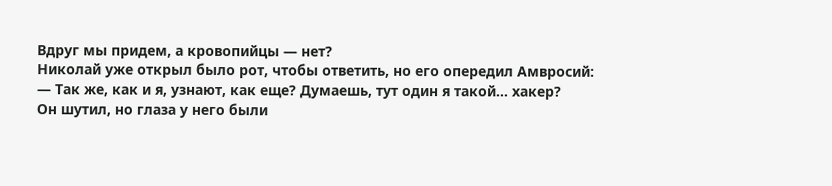Вдруг мы придем, а кровопийцы — нет?
Николай уже открыл было рот, чтобы ответить, но его опередил Амвросий:
— Так же, как и я, узнают, как еще? Думаешь, тут один я такой… хакер?
Он шутил, но глаза у него были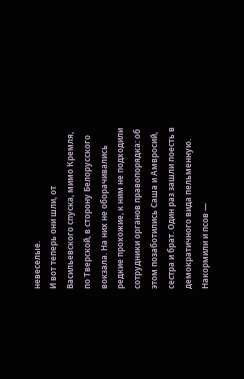невеселые.
И вот теперь они шли, от Васильевского спуска, мимо Кремля, по Тверской, в сторону Белорусского вокзала. На них не оборачивались редкие прохожие, к ним не подходили сотрудники органов правопорядка: об этом позаботились Саша и Амвросий, сестра и брат. Один раз зашли поесть в демократичного вида пельменную. Накормили и псов —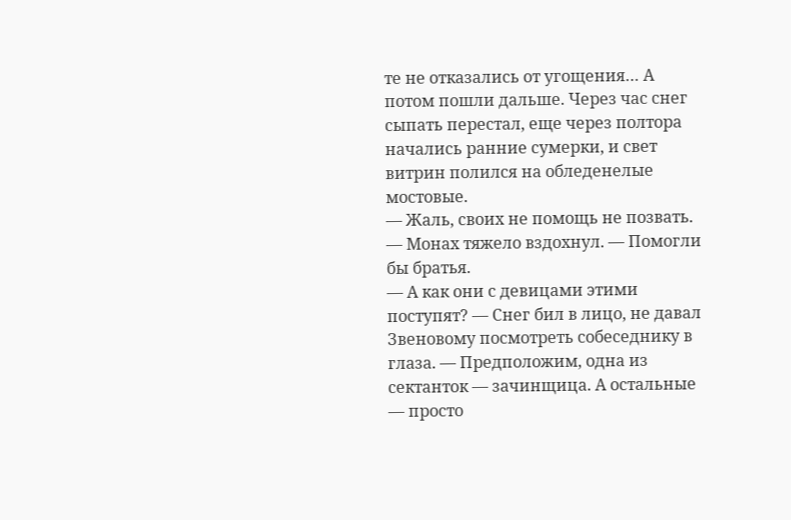те не отказались от угощения… А потом пошли дальше. Через час снег сыпать перестал, еще через полтора начались ранние сумерки, и свет витрин полился на обледенелые мостовые.
— Жаль, своих не помощь не позвать. — Монах тяжело вздохнул. — Помогли бы братья.
— А как они с девицами этими поступят? — Снег бил в лицо, не давал Звеновому посмотреть собеседнику в глаза. — Предположим, одна из сектанток — зачинщица. А остальные — просто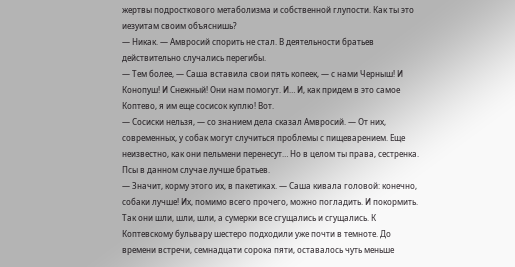жертвы подросткового метаболизма и собственной глупости. Как ты это иезуитам своим объяснишь?
— Никак. — Амвросий спорить не стал. В деятельности братьев действительно случались перегибы.
— Тем более, — Саша вставила свои пять копеек, — с нами Черныш! И Конопуш! И Снежный! Они нам помогут. И… И, как придем в это самое Коптево, я им еще сосисок куплю! Вот.
— Сосиски нельзя, — со знанием дела сказал Амвросий. — От них, современных, у собак могут случиться проблемы с пищеварением. Еще неизвестно, как они пельмени перенесут… Но в целом ты права, сестренка. Псы в данном случае лучше братьев.
— Значит, корму этого их, в пакетиках. — Саша кивала головой: конечно, собаки лучше! Их, помимо всего прочего, можно погладить. И покормить.
Так они шли, шли, шли, а сумерки все сгущались и сгущались. К Коптевскому бульвару шестеро подходили уже почти в темноте. До времени встречи, семнадцати сорока пяти, оставалось чуть меньше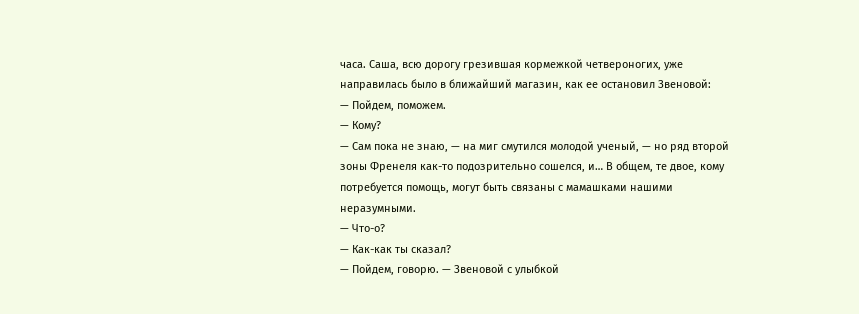часа. Саша, всю дорогу грезившая кормежкой четвероногих, уже направилась было в ближайший магазин, как ее остановил Звеновой:
— Пойдем, поможем.
— Кому?
— Сам пока не знаю, — на миг смутился молодой ученый, — но ряд второй зоны Френеля как-то подозрительно сошелся, и… В общем, те двое, кому потребуется помощь, могут быть связаны с мамашками нашими неразумными.
— Что-о?
— Как-как ты сказал?
— Пойдем, говорю. — Звеновой с улыбкой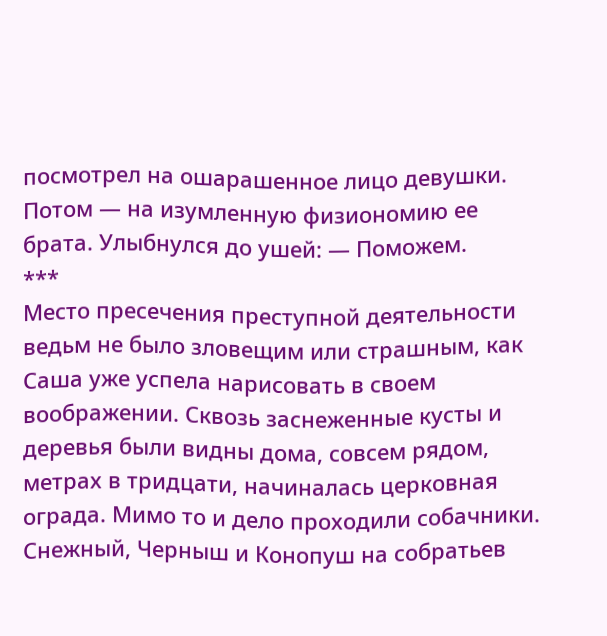посмотрел на ошарашенное лицо девушки. Потом — на изумленную физиономию ее брата. Улыбнулся до ушей: — Поможем.
***
Место пресечения преступной деятельности ведьм не было зловещим или страшным, как Саша уже успела нарисовать в своем воображении. Сквозь заснеженные кусты и деревья были видны дома, совсем рядом, метрах в тридцати, начиналась церковная ограда. Мимо то и дело проходили собачники. Снежный, Черныш и Конопуш на собратьев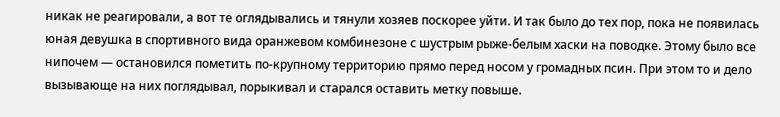никак не реагировали, а вот те оглядывались и тянули хозяев поскорее уйти. И так было до тех пор, пока не появилась юная девушка в спортивного вида оранжевом комбинезоне с шустрым рыже-белым хаски на поводке. Этому было все нипочем — остановился пометить по-крупному территорию прямо перед носом у громадных псин. При этом то и дело вызывающе на них поглядывал, порыкивал и старался оставить метку повыше.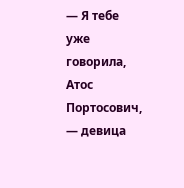— Я тебе уже говорила, Атос Портосович, — девица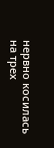нервно косилась на трех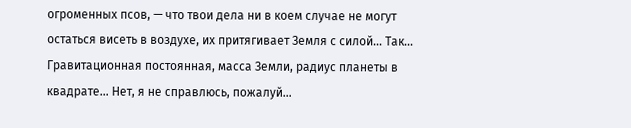огроменных псов, — что твои дела ни в коем случае не могут остаться висеть в воздухе, их притягивает Земля с силой… Так… Гравитационная постоянная, масса Земли, радиус планеты в квадрате… Нет, я не справлюсь, пожалуй…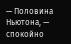— Половина Ньютона, — спокойно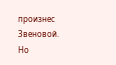произнес Звеновой.
Но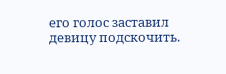его голос заставил девицу подскочить.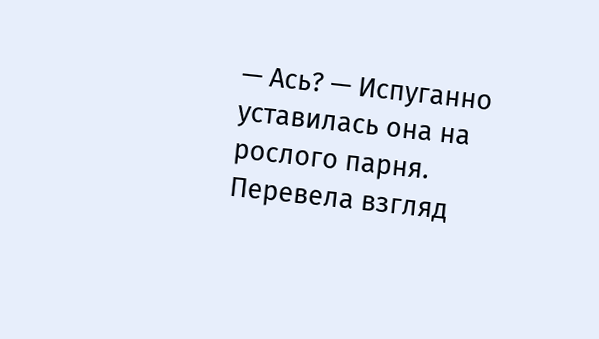— Ась? — Испуганно уставилась она на рослого парня.
Перевела взгляд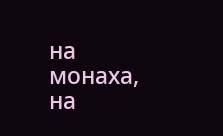на монаха, на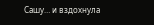Сашу… и вздохнула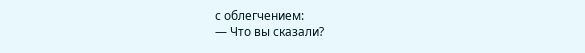с облегчением:
— Что вы сказали?